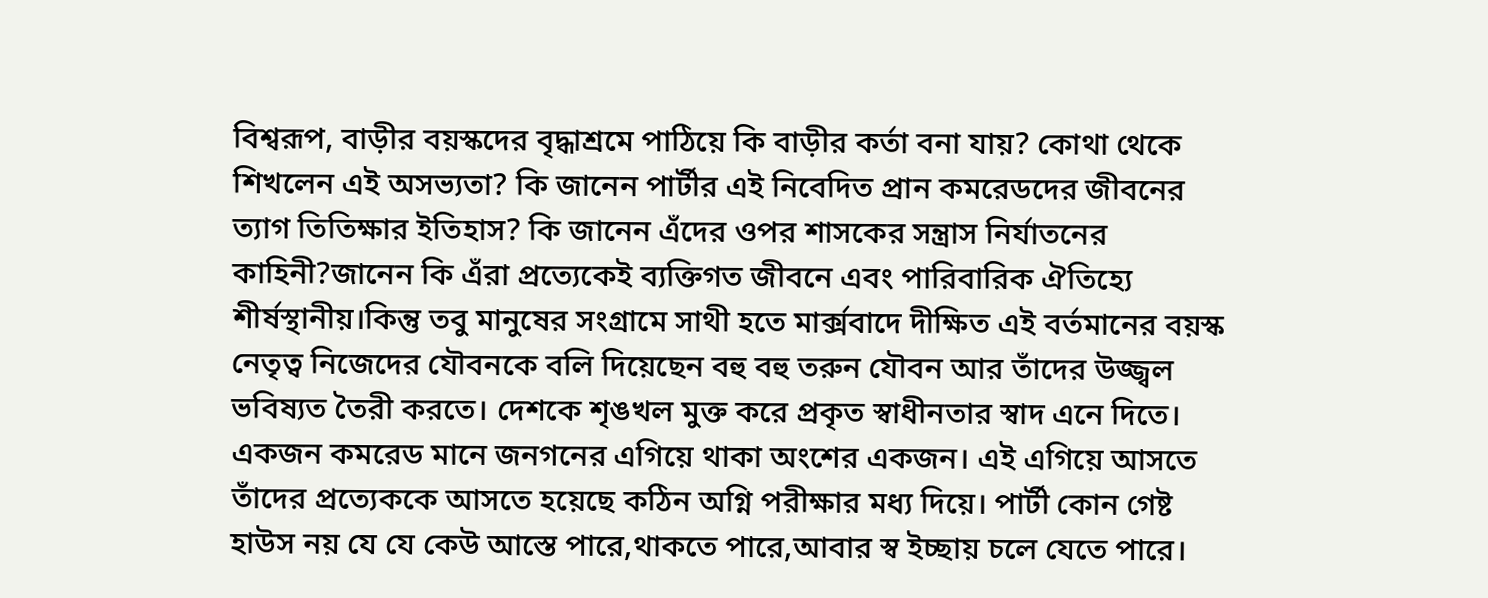বিশ্বরূপ, বাড়ীর বয়স্কদের বৃদ্ধাশ্রমে পাঠিয়ে কি বাড়ীর কর্তা বনা যায়? কোথা থেকে শিখলেন এই অসভ্যতা? কি জানেন পার্টীর এই নিবেদিত প্রান কমরেডদের জীবনের ত্যাগ তিতিক্ষার ইতিহাস? কি জানেন এঁদের ওপর শাসকের সন্ত্রাস নির্যাতনের কাহিনী?জানেন কি এঁরা প্রত্যেকেই ব্যক্তিগত জীবনে এবং পারিবারিক ঐতিহ্যে শীর্ষস্থানীয়।কিন্তু তবু মানুষের সংগ্রামে সাথী হতে মার্ক্সবাদে দীক্ষিত এই বর্তমানের বয়স্ক নেতৃত্ব নিজেদের যৌবনকে বলি দিয়েছেন বহু বহু তরুন যৌবন আর তাঁদের উজ্জ্বল ভবিষ্যত তৈরী করতে। দেশকে শৃঙখল মুক্ত করে প্রকৃত স্বাধীনতার স্বাদ এনে দিতে। একজন কমরেড মানে জনগনের এগিয়ে থাকা অংশের একজন। এই এগিয়ে আসতে তাঁদের প্রত্যেককে আসতে হয়েছে কঠিন অগ্নি পরীক্ষার মধ্য দিয়ে। পার্টী কোন গেষ্ট হাউস নয় যে যে কেউ আস্তে পারে,থাকতে পারে,আবার স্ব ইচ্ছায় চলে যেতে পারে।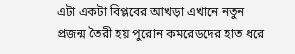এটা একটা বিপ্লবের আখড়া এখানে নতুন প্রজন্ম তৈরী হয় পুরোন কমরেডদের হাত ধরে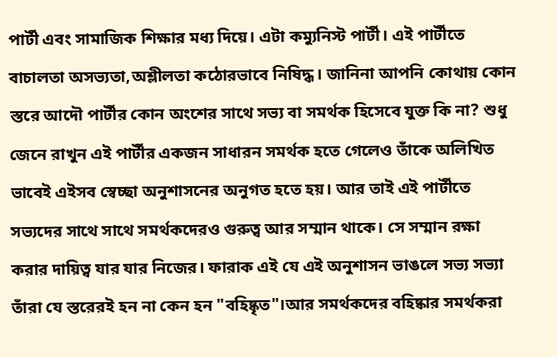পার্টী এবং সামাজিক শিক্ষার মধ্য দিয়ে। এটা কম্যুনিস্ট পার্টী। এই পার্টীতে বাচালতা অসভ্যতা,অশ্লীলতা কঠোরভাবে নিষিদ্ধ। জানিনা আপনি কোথায় কোন স্তরে আদৌ পার্টীর কোন অংশের সাথে সভ্য বা সমর্থক হিসেবে যুক্ত কি না? শুধু জেনে রাখুন এই পার্টীর একজন সাধারন সমর্থক হতে গেলেও তাঁকে অলিখিত ভাবেই এইসব স্বেচ্ছা অনুশাসনের অনুগত হতে হয়। আর তাই এই পার্টীতে সভ্যদের সাথে সাথে সমর্থকদেরও গুরুত্ব আর সম্মান থাকে। সে সম্মান রক্ষা করার দায়িত্ব যার যার নিজের। ফারাক এই যে এই অনুশাসন ভাঙলে সভ্য সভ্যা তাঁরা যে স্তরেরই হন না কেন হন "বহিষ্কৃত"।আর সমর্থকদের বহিষ্কার সমর্থকরা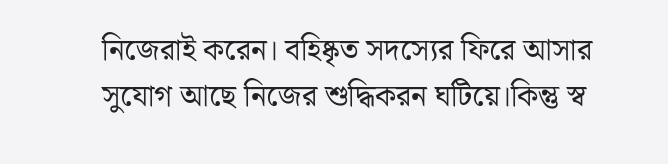নিজেরাই করেন। বহিষ্কৃত সদস্যের ফিরে আসার সুযোগ আছে নিজের শুদ্ধিকরন ঘটিয়ে।কিন্তু স্ব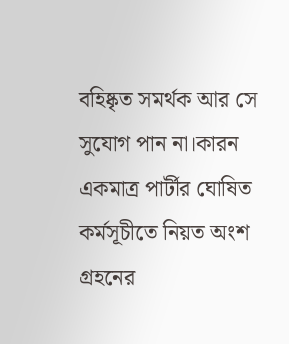বহিষ্কৃত সমর্থক আর সে সুযোগ পান না।কারন একমাত্র পার্টীর ঘোষিত কর্মসূচীতে নিয়ত অংশ গ্রহনের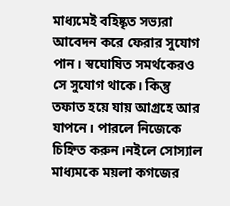মাধ্যমেই বহিষ্কৃত সভ্যরা আবেদন করে ফেরার সুযোগ পান। স্বঘোষিত সমর্থকেরও সে সুযোগ থাকে। কিন্তু তফাত হয়ে যায় আগ্রহে আর যাপনে। পারলে নিজেকে চিহ্নিত করুন।নইলে সোস্যাল মাধ্যমকে ময়লা কগজের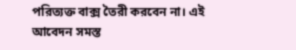পরিত্যক্ত বাক্স তৈরী করবেন না। এই আবেদন সমস্ত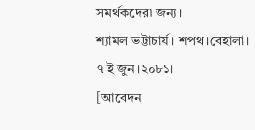সমর্থকদের৷ জন্য।
শ্যামল ভট্টাচার্য। শপথ।বেহালা।
৭ ই জুন।২০৮১।
[আবেদন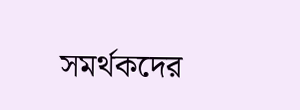সমর্থকদের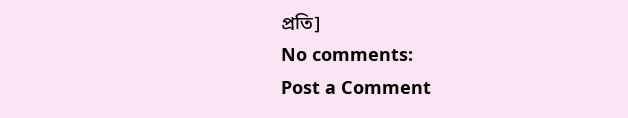প্রতি]
No comments:
Post a Comment